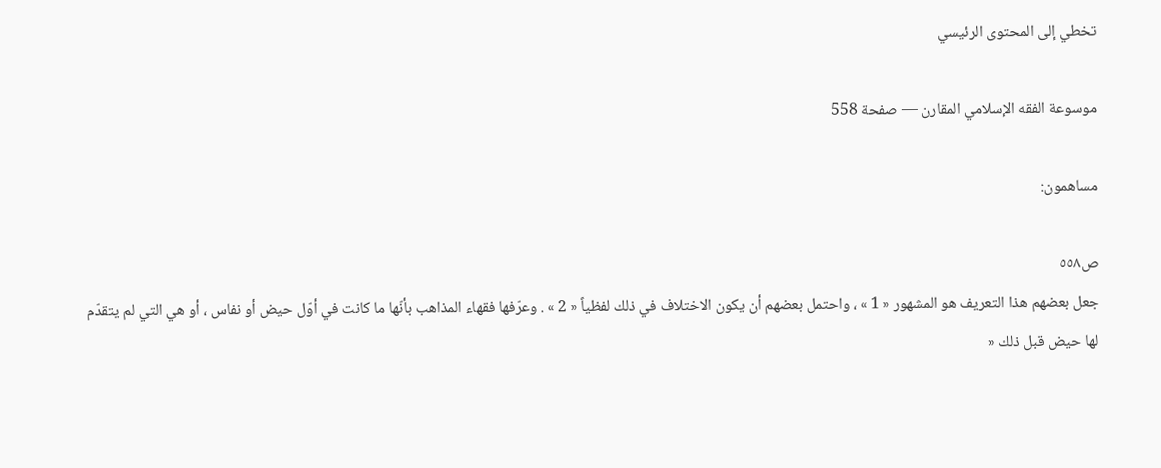تخطي إلى المحتوى الرئيسي

موسوعة الفقه الإسلامي المقارن — صفحة 558

مساهمون:

ص٥٥٨
جعل بعضهم هذا التعريف هو المشهور « 1 » ، واحتمل بعضهم أن يكون الاختلاف في ذلك لفظياً « 2 » . وعرّفها فقهاء المذاهب بأنّها ما كانت في أوّل حيض أو نفاس ، أو هي التي لم يتقدّم لها حيض قبل ذلك «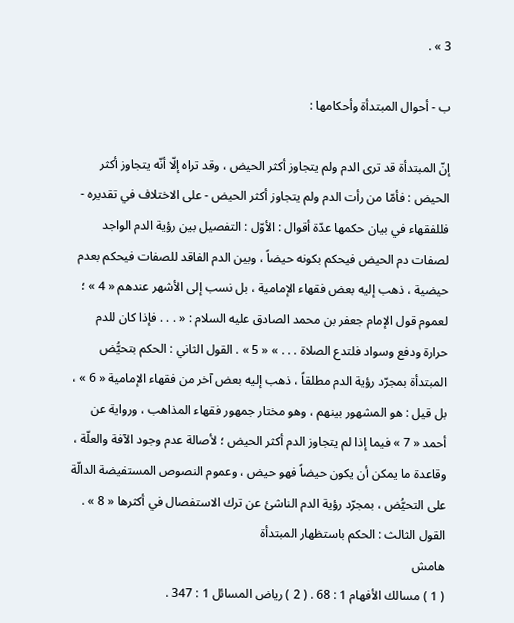3 » .

ب - أحوال المبتدأة وأحكامها :

إنّ المبتدأة قد ترى الدم ولم يتجاوز أكثر الحيض ، وقد تراه إلّا أنّه يتجاوز أكثر الحيض : فأمّا من رأت الدم ولم يتجاوز أكثر الحيض - على الاختلاف في تقديره - فللفقهاء في بيان حكمها عدّة أقوال : الأوّل : التفصيل بين رؤية الدم الواجد لصفات دم الحيض فيحكم بكونه حيضاً ، وبين الدم الفاقد للصفات فيحكم بعدم حيضية ، ذهب إليه بعض فقهاء الإمامية ، بل نسب إلى الأشهر عندهم « 4 » ؛ لعموم قول الإمام جعفر بن محمد الصادق عليه السلام : « . . . فإذا كان للدم حرارة ودفع وسواد فلتدع الصلاة . . . » « 5 » . القول الثاني : الحكم بتحيُّض المبتدأة بمجرّد رؤية الدم مطلقاً ، ذهب إليه بعض آخر من فقهاء الإمامية « 6 » ، بل قيل : هو المشهور بينهم ، وهو مختار جمهور فقهاء المذاهب ، ورواية عن أحمد « 7 » فيما إذا لم يتجاوز الدم أكثر الحيض ؛ لأصالة عدم وجود الآفة والعلّة ، وقاعدة ما يمكن أن يكون حيضاً فهو حيض ، وعموم النصوص المستفيضة الدالّة على التحيُّض ، بمجرّد رؤية الدم الناشئ عن ترك الاستفصال في أكثرها « 8 » . القول الثالث : الحكم باستظهار المبتدأة
هامش
( 1 ) مسالك الأفهام 1 : 68 . ( 2 ) رياض المسائل 1 : 347 .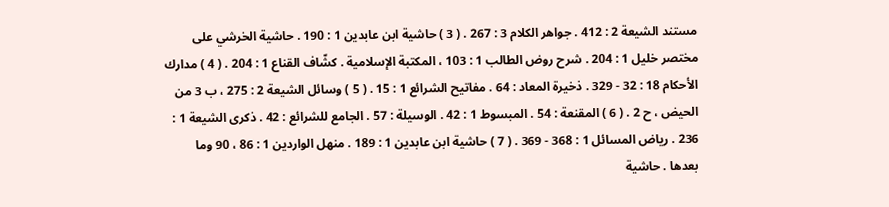مستند الشيعة 2 : 412 . جواهر الكلام 3 : 267 . ( 3 ) حاشية ابن عابدين 1 : 190 . حاشية الخرشي على مختصر خليل 1 : 204 . شرح روض الطالب 1 : 103 ، المكتبة الإسلامية . كشّاف القناع 1 : 204 . ( 4 ) مدارك الأحكام 18 : 32 - 329 . ذخيرة المعاد : 64 . مفاتيح الشرائع 1 : 15 . ( 5 ) وسائل الشيعة 2 : 275 ، ب 3 من الحيض ، ح 2 . ( 6 ) المقنعة : 54 . المبسوط 1 : 42 . الوسيلة : 57 . الجامع للشرائع : 42 . ذكرى الشيعة 1 : 236 . رياض المسائل 1 : 368 - 369 . ( 7 ) حاشية ابن عابدين 1 : 189 . منهل الواردين 1 : 86 ، 90 وما بعدها . حاشية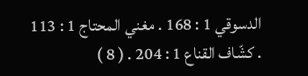الدسوقي 1 : 168 . مغني المحتاج 1 : 113 . كشّاف القناع 1 : 204 . ( 8 )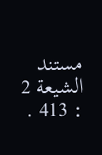مستند الشيعة 2 : 413 .